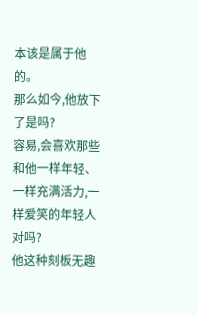本该是属于他的。
那么如今,他放下了是吗?
容易,会喜欢那些和他一样年轻、一样充满活力,一样爱笑的年轻人对吗?
他这种刻板无趣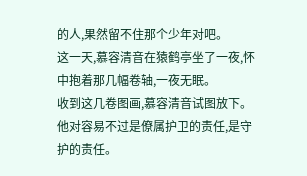的人,果然留不住那个少年对吧。
这一天,慕容清音在猿鹤亭坐了一夜,怀中抱着那几幅卷轴,一夜无眠。
收到这几卷图画,慕容清音试图放下。
他对容易不过是僚属护卫的责任,是守护的责任。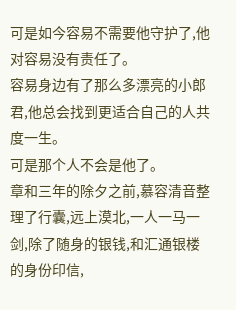可是如今容易不需要他守护了,他对容易没有责任了。
容易身边有了那么多漂亮的小郎君,他总会找到更适合自己的人共度一生。
可是那个人不会是他了。
章和三年的除夕之前,慕容清音整理了行囊,远上漠北,一人一马一剑,除了随身的银钱,和汇通银楼的身份印信,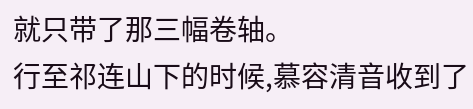就只带了那三幅卷轴。
行至祁连山下的时候,慕容清音收到了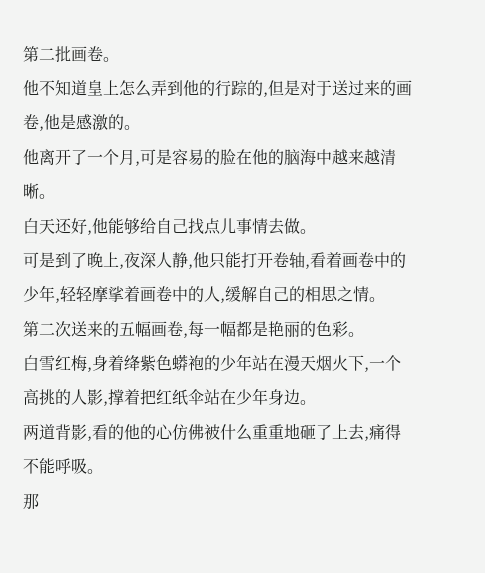第二批画卷。
他不知道皇上怎么弄到他的行踪的,但是对于送过来的画卷,他是感激的。
他离开了一个月,可是容易的脸在他的脑海中越来越清晰。
白天还好,他能够给自己找点儿事情去做。
可是到了晚上,夜深人静,他只能打开卷轴,看着画卷中的少年,轻轻摩挲着画卷中的人,缓解自己的相思之情。
第二次送来的五幅画卷,每一幅都是艳丽的色彩。
白雪红梅,身着绛紫色蟒袍的少年站在漫天烟火下,一个高挑的人影,撑着把红纸伞站在少年身边。
两道背影,看的他的心仿佛被什么重重地砸了上去,痛得不能呼吸。
那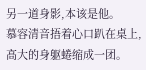另一道身影,本该是他。
慕容清音捂着心口趴在桌上,高大的身躯蜷缩成一团。